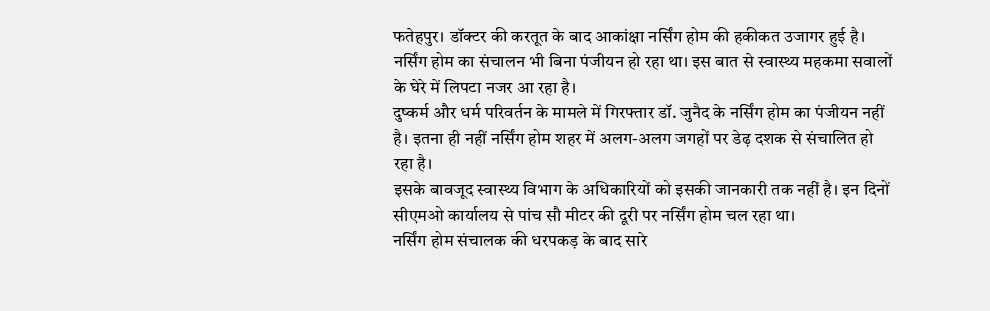फतेहपुर। डॉक्टर की करतूत के बाद आकांक्षा नर्सिंग होम की हकीकत उजागर हुई है। नर्सिंग होम का संचालन भी बिना पंजीयन हो रहा था। इस बात से स्वास्थ्य महकमा सवालों के घेरे में लिपटा नजर आ रहा है।
दुष्कर्म और धर्म परिवर्तन के मामले में गिरफ्तार डॉ. जुनैद के नर्सिंग होम का पंजीयन नहीं है। इतना ही नहीं नर्सिंग होम शहर में अलग-अलग जगहों पर डेढ़ दशक से संचालित हो रहा है।
इसके बावजूद स्वास्थ्य विभाग के अधिकारियों को इसकी जानकारी तक नहीं है। इन दिनों सीएमओ कार्यालय से पांच सौ मीटर की दूरी पर नर्सिंग होम चल रहा था।
नर्सिंग होम संचालक की धरपकड़ के बाद सारे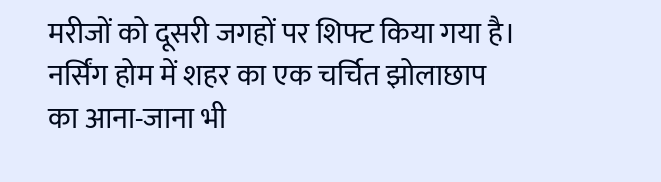मरीजों को दूसरी जगहों पर शिफ्ट किया गया है। नर्सिंग होम में शहर का एक चर्चित झोलाछाप का आना-जाना भी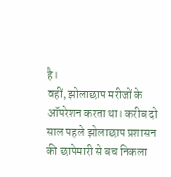है।
वहीं, झोलाछाप मरीजों के ऑपरेशन करता था। करीब दो साल पहले झोलाछाप प्रशासन की छापेमारी से बच निकला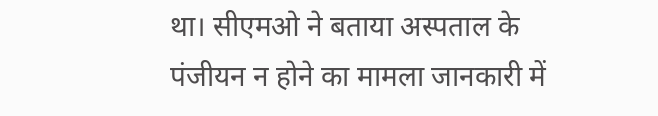था। सीएमओ ने बताया अस्पताल के पंजीयन न होने का मामला जानकारी में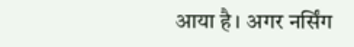आया है। अगर नर्सिंग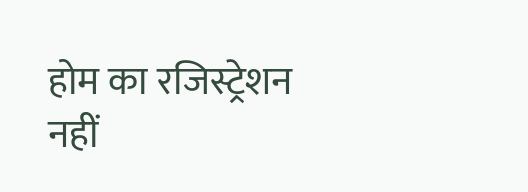होम का रजिस्ट्रेशन नहीं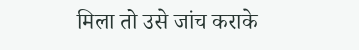मिला तो उसे जांच कराके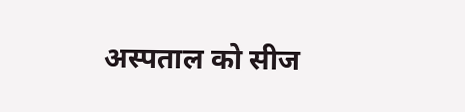अस्पताल को सीज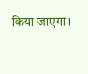किया जाएगा।